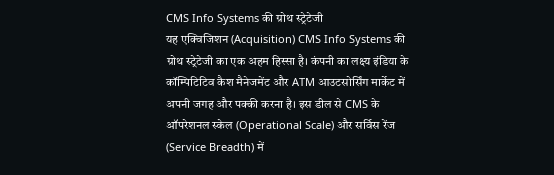CMS Info Systems की ग्रोथ स्ट्रेटेजी
यह एक्विजिशन (Acquisition) CMS Info Systems की ग्रोथ स्ट्रेटेजी का एक अहम हिस्सा है। कंपनी का लक्ष्य इंडिया के कॉम्पिटिटिव कैश मैनेजमेंट और ATM आउटसोर्सिंग मार्केट में अपनी जगह और पक्की करना है। इस डील से CMS के ऑपरेशनल स्केल (Operational Scale) और सर्विस रेंज (Service Breadth) में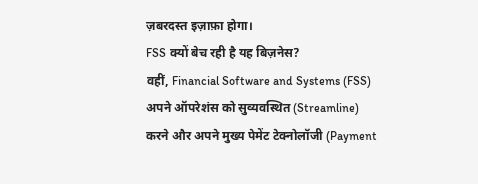ज़बरदस्त इज़ाफ़ा होगा।
FSS क्यों बेच रही है यह बिज़नेस?
वहीं, Financial Software and Systems (FSS) अपने ऑपरेशंस को सुव्यवस्थित (Streamline) करने और अपने मुख्य पेमेंट टेक्नोलॉजी (Payment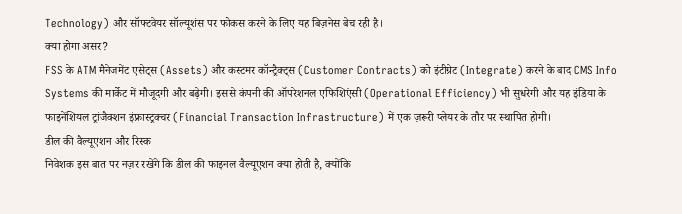Technology) और सॉफ्टवेयर सॉल्यूशंस पर फोकस करने के लिए यह बिज़नेस बेच रही है।
क्या होगा असर?
FSS के ATM मैनेजमेंट एसेट्स (Assets) और कस्टमर कॉन्ट्रैक्ट्स (Customer Contracts) को इंटीग्रेट (Integrate) करने के बाद CMS Info Systems की मार्केट में मौजूदगी और बढ़ेगी। इससे कंपनी की ऑपरेशनल एफिशिएंसी (Operational Efficiency) भी सुधरेगी और यह इंडिया के फाइनेंशियल ट्रांजैक्शन इंफ्रास्ट्रक्चर (Financial Transaction Infrastructure) में एक ज़रूरी प्लेयर के तौर पर स्थापित होगी।
डील की वैल्यूएशन और रिस्क
निवेशक इस बात पर नज़र रखेंगे कि डील की फाइनल वैल्यूएशन क्या होती है, क्योंकि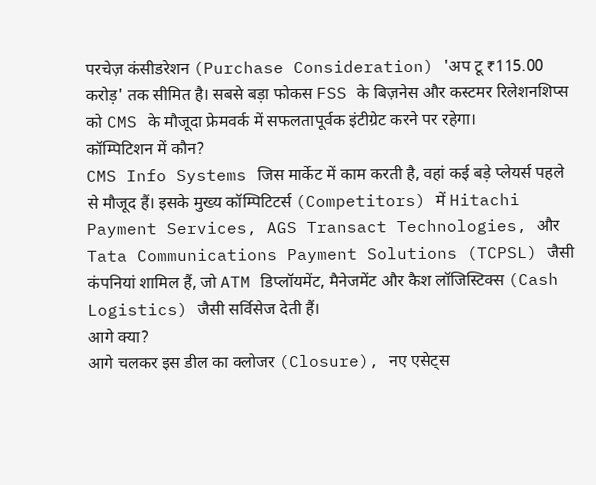परचेज़ कंसीडरेशन (Purchase Consideration) 'अप टू ₹115.00 करोड़' तक सीमित है। सबसे बड़ा फोकस FSS के बिज़नेस और कस्टमर रिलेशनशिप्स को CMS के मौजूदा फ्रेमवर्क में सफलतापूर्वक इंटीग्रेट करने पर रहेगा।
कॉम्पिटिशन में कौन?
CMS Info Systems जिस मार्केट में काम करती है, वहां कई बड़े प्लेयर्स पहले से मौजूद हैं। इसके मुख्य कॉम्पिटिटर्स (Competitors) में Hitachi Payment Services, AGS Transact Technologies, और Tata Communications Payment Solutions (TCPSL) जैसी कंपनियां शामिल हैं, जो ATM डिप्लॉयमेंट, मैनेजमेंट और कैश लॉजिस्टिक्स (Cash Logistics) जैसी सर्विसेज देती हैं।
आगे क्या?
आगे चलकर इस डील का क्लोजर (Closure), नए एसेट्स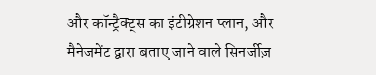और कॉन्ट्रैक्ट्स का इंटीग्रेशन प्लान, और मैनेजमेंट द्वारा बताए जाने वाले सिनर्जीज़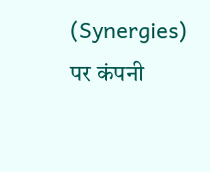(Synergies) पर कंपनी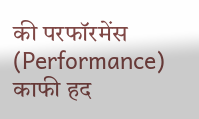की परफॉरमेंस (Performance) काफी हद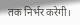तक निर्भर करेगी।